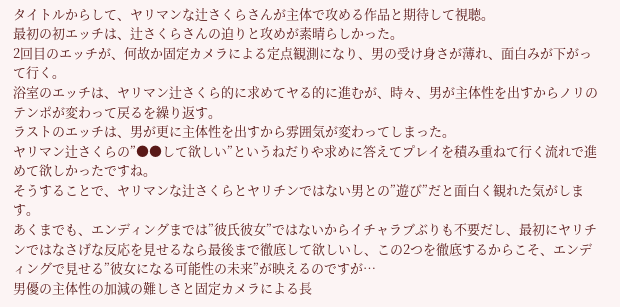タイトルからして、ヤリマンな辻さくらさんが主体で攻める作品と期待して視聴。
最初の初エッチは、辻さくらさんの迫りと攻めが素晴らしかった。
2回目のエッチが、何故か固定カメラによる定点観測になり、男の受け身さが薄れ、面白みが下がって行く。
浴室のエッチは、ヤリマン辻さくら的に求めてヤる的に進むが、時々、男が主体性を出すからノリのテンポが変わって戻るを繰り返す。
ラストのエッチは、男が更に主体性を出すから雰囲気が変わってしまった。
ヤリマン辻さくらの”●●して欲しい”というねだりや求めに答えてプレイを積み重ねて行く流れで進めて欲しかったですね。
そうすることで、ヤリマンな辻さくらとヤリチンではない男との”遊び”だと面白く観れた気がします。
あくまでも、エンディングまでは”彼氏彼女”ではないからイチャラブぶりも不要だし、最初にヤリチンではなさげな反応を見せるなら最後まで徹底して欲しいし、この2つを徹底するからこそ、エンディングで見せる”彼女になる可能性の未来”が映えるのですが…
男優の主体性の加減の難しさと固定カメラによる長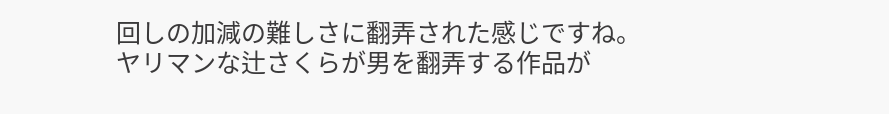回しの加減の難しさに翻弄された感じですね。
ヤリマンな辻さくらが男を翻弄する作品が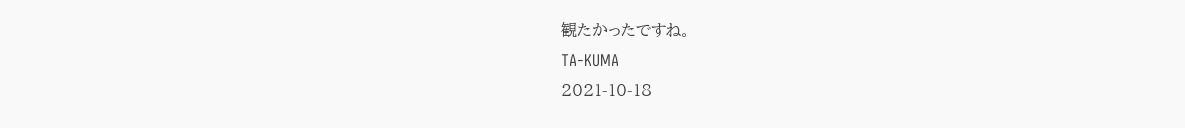観たかったですね。
TA-KUMA
2021-10-18